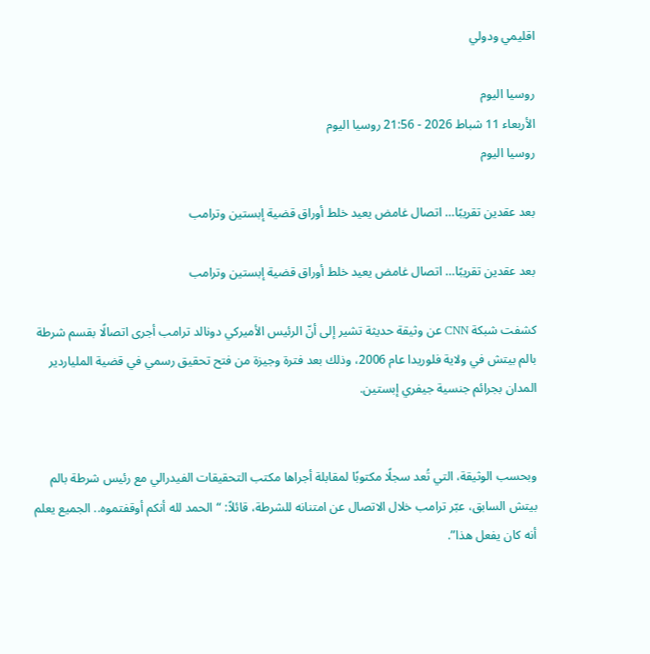اقليمي ودولي

روسيا اليوم
الأربعاء 11 شباط 2026 - 21:56 روسيا اليوم
روسيا اليوم

بعد عقدين تقريبًا… اتصال غامض يعيد خلط أوراق قضية إبستين وترامب

بعد عقدين تقريبًا… اتصال غامض يعيد خلط أوراق قضية إبستين وترامب

كشفت شبكة CNN عن وثيقة حديثة تشير إلى أنّ الرئيس الأميركي دونالد ترامب أجرى اتصالًا بقسم شرطة بالم بيتش في ولاية فلوريدا عام 2006، وذلك بعد فترة وجيزة من فتح تحقيق رسمي في قضية الملياردير المدان بجرائم جنسية جيفري إبستين.


وبحسب الوثيقة، التي تُعد سجلًا مكتوبًا لمقابلة أجراها مكتب التحقيقات الفيدرالي مع رئيس شرطة بالم بيتش السابق، عبّر ترامب خلال الاتصال عن امتنانه للشرطة، قائلاً: “الحمد لله أنكم أوقفتموه.. الجميع يعلم أنه كان يفعل هذا”.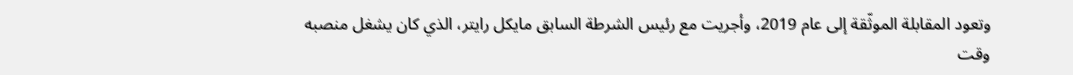وتعود المقابلة الموثّقة إلى عام 2019، وأجريت مع رئيس الشرطة السابق مايكل رايتر، الذي كان يشغل منصبه وقت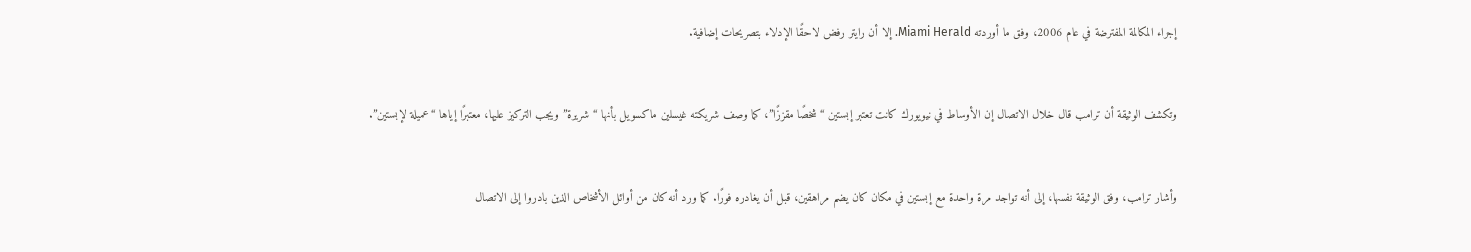إجراء المكالمة المفترضة في عام 2006، وفق ما أوردته Miami Herald. إلا أن رايتر رفض لاحقًا الإدلاء بتصريحات إضافية.


وتكشف الوثيقة أن ترامب قال خلال الاتصال إن الأوساط في نيويورك كانت تعتبر إبستين “شخصًا مقززًا”، كما وصف شريكته غيسلين ماكسويل بأنها “شريرة” ويجب التركيز عليها، معتبرًا إياها “عميلة لإبستين”.


وأشار ترامب، وفق الوثيقة نفسها، إلى أنه تواجد مرة واحدة مع إبستين في مكان كان يضم مراهقين، قبل أن يغادره فورًا. كما ورد أنه كان من أوائل الأشخاص الذين بادروا إلى الاتصال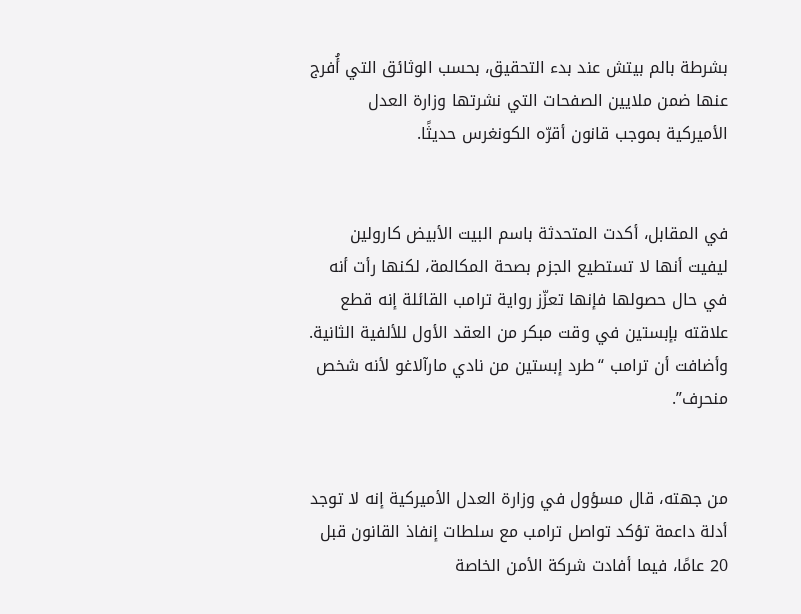بشرطة بالم بيتش عند بدء التحقيق، بحسب الوثائق التي أُفرج عنها ضمن ملايين الصفحات التي نشرتها وزارة العدل الأميركية بموجب قانون أقرّه الكونغرس حديثًا.


في المقابل، أكدت المتحدثة باسم البيت الأبيض كارولين ليفيت أنها لا تستطيع الجزم بصحة المكالمة، لكنها رأت أنه في حال حصولها فإنها تعزّز رواية ترامب القائلة إنه قطع علاقته بإبستين في وقت مبكر من العقد الأول للألفية الثانية. وأضافت أن ترامب “طرد إبستين من نادي مارآلاغو لأنه شخص منحرف”.


من جهته، قال مسؤول في وزارة العدل الأميركية إنه لا توجد أدلة داعمة تؤكد تواصل ترامب مع سلطات إنفاذ القانون قبل 20 عامًا، فيما أفادت شركة الأمن الخاصة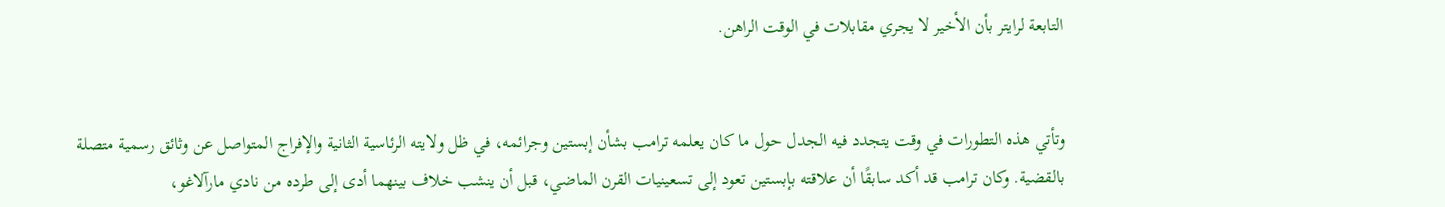التابعة لرايتر بأن الأخير لا يجري مقابلات في الوقت الراهن.


وتأتي هذه التطورات في وقت يتجدد فيه الجدل حول ما كان يعلمه ترامب بشأن إبستين وجرائمه، في ظل ولايته الرئاسية الثانية والإفراج المتواصل عن وثائق رسمية متصلة بالقضية. وكان ترامب قد أكد سابقًا أن علاقته بإبستين تعود إلى تسعينيات القرن الماضي، قبل أن ينشب خلاف بينهما أدى إلى طرده من نادي مارآلاغو،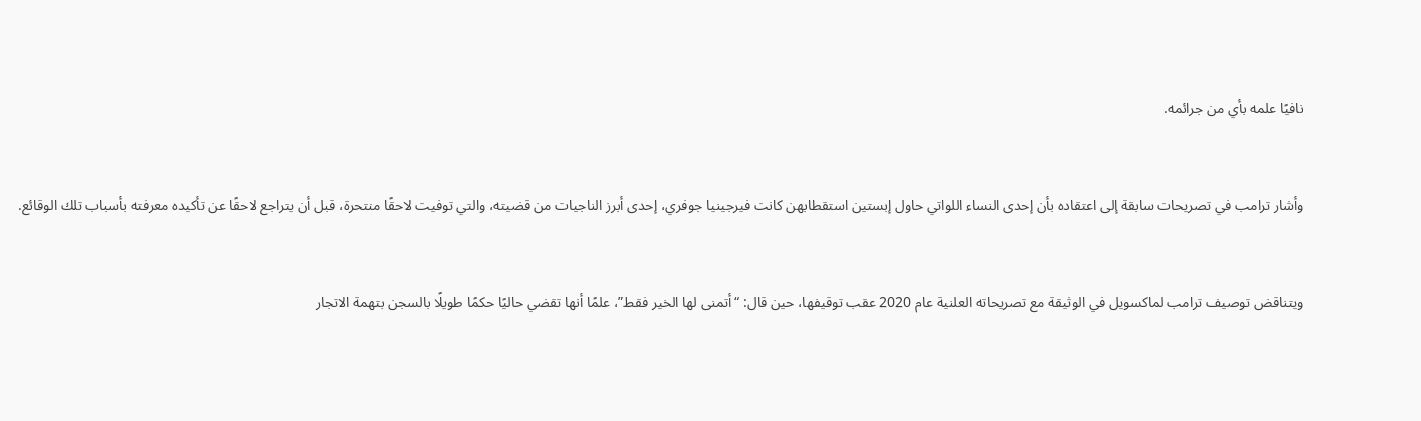نافيًا علمه بأي من جرائمه.


وأشار ترامب في تصريحات سابقة إلى اعتقاده بأن إحدى النساء اللواتي حاول إبستين استقطابهن كانت فيرجينيا جوفري، إحدى أبرز الناجيات من قضيته، والتي توفيت لاحقًا منتحرة، قبل أن يتراجع لاحقًا عن تأكيده معرفته بأسباب تلك الوقائع.


ويتناقض توصيف ترامب لماكسويل في الوثيقة مع تصريحاته العلنية عام 2020 عقب توقيفها، حين قال: “أتمنى لها الخير فقط”، علمًا أنها تقضي حاليًا حكمًا طويلًا بالسجن بتهمة الاتجار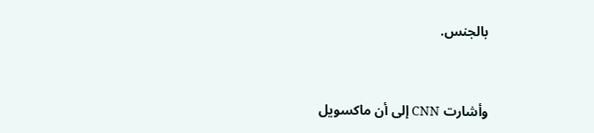بالجنس.


وأشارت CNN إلى أن ماكسويل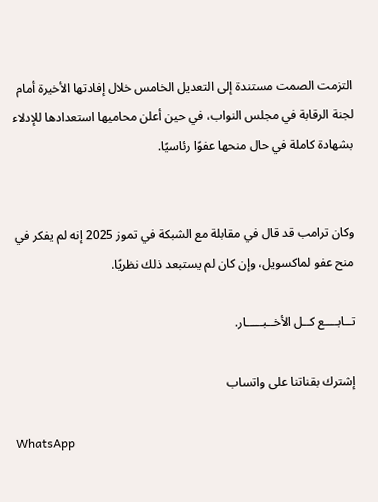التزمت الصمت مستندة إلى التعديل الخامس خلال إفادتها الأخيرة أمام لجنة الرقابة في مجلس النواب، في حين أعلن محاميها استعدادها للإدلاء بشهادة كاملة في حال منحها عفوًا رئاسيًا.


وكان ترامب قد قال في مقابلة مع الشبكة في تموز 2025 إنه لم يفكر في منح عفو لماكسويل، وإن كان لم يستبعد ذلك نظريًا.

تــابــــع كــل الأخــبـــــار.

إشترك بقناتنا على واتساب

WhatsApp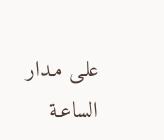علـى مـدار الساعـة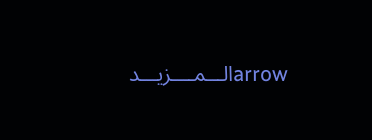arrowالـــمــــزيـــد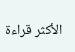الأكثر قراءة